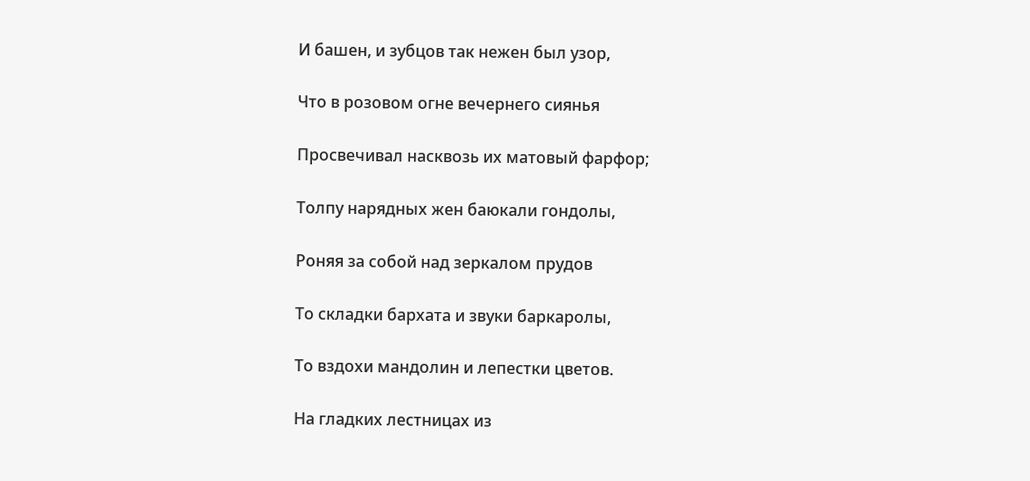И башен, и зубцов так нежен был узор,

Что в розовом огне вечернего сиянья

Просвечивал насквозь их матовый фарфор;

Толпу нарядных жен баюкали гондолы,

Роняя за собой над зеркалом прудов

То складки бархата и звуки баркаролы,

То вздохи мандолин и лепестки цветов.

На гладких лестницах из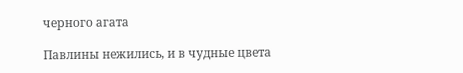черного агата

Павлины нежились, и в чудные цвета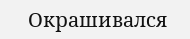Окрашивался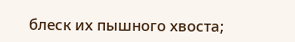блеск их пышного хвоста;